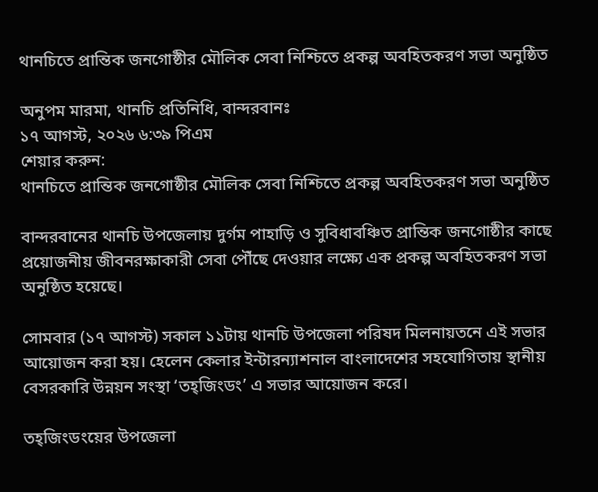থানচিতে প্রান্তিক জনগোষ্ঠীর মৌলিক সেবা নিশ্চিতে প্রকল্প অবহিতকরণ সভা অনুষ্ঠিত

অনুপম মারমা, থানচি প্রতিনিধি, বান্দরবানঃ
১৭ আগস্ট, ২০২৬ ৬:৩৯ পিএম
শেয়ার করুন:
থানচিতে প্রান্তিক জনগোষ্ঠীর মৌলিক সেবা নিশ্চিতে প্রকল্প অবহিতকরণ সভা অনুষ্ঠিত

বান্দরবানের থানচি উপজেলায় দুর্গম পাহাড়ি ও সুবিধাবঞ্চিত প্রান্তিক জনগোষ্ঠীর কাছে প্রয়োজনীয় জীবনরক্ষাকারী সেবা পৌঁছে দেওয়ার লক্ষ্যে এক প্রকল্প অবহিতকরণ সভা অনুষ্ঠিত হয়েছে।

সোমবার (১৭ আগস্ট) সকাল ১১টায় থানচি উপজেলা পরিষদ মিলনায়তনে এই সভার আয়োজন করা হয়। হেলেন কেলার ইন্টারন্যাশনাল বাংলাদেশের সহযোগিতায় স্থানীয় বেসরকারি উন্নয়ন সংস্থা ‘তহ্জিংডং’ এ সভার আয়োজন করে।

তহ্জিংডংয়ের উপজেলা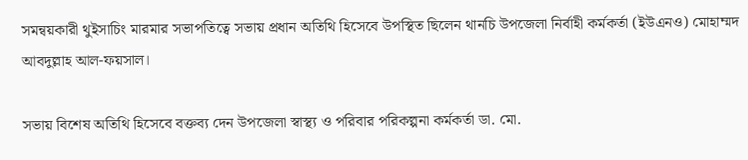সমন্বয়কারী থুইসাচিং মারমার সভাপতিত্বে সভায় প্রধান অতিথি হিসেবে উপস্থিত ছিলেন থানচি উপজেলা নির্বাহী কর্মকর্তা (ইউএনও) মোহাম্মদ আবদুল্লাহ আল-ফয়সাল।

সভায় বিশেষ অতিথি হিসেবে বক্তব্য দেন উপজেলা স্বাস্থ্য ও পরিবার পরিকল্পনা কর্মকর্তা ডা. মো.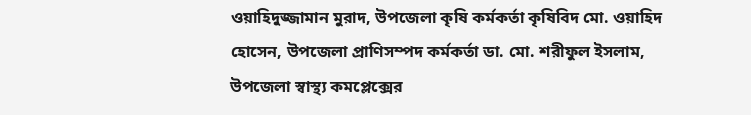ওয়াহিদুজ্জামান মুরাদ, উপজেলা কৃষি কর্মকর্তা কৃষিবিদ মো. ওয়াহিদ হোসেন, উপজেলা প্রাণিসম্পদ কর্মকর্তা ডা. মো. শরীফুল ইসলাম, উপজেলা স্বাস্থ্য কমপ্লেক্সের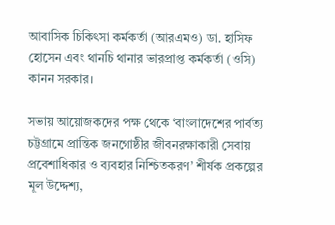আবাসিক চিকিৎসা কর্মকর্তা (আরএমও) ডা. হাসিফ হোসেন এবং থানচি থানার ভারপ্রাপ্ত কর্মকর্তা (ওসি) কানন সরকার।

সভায় আয়োজকদের পক্ষ থেকে ‘বাংলাদেশের পার্বত্য চট্টগ্রামে প্রান্তিক জনগোষ্ঠীর জীবনরক্ষাকারী সেবায় প্রবেশাধিকার ও ব্যবহার নিশ্চিতকরণ’ শীর্ষক প্রকল্পের মূল উদ্দেশ্য,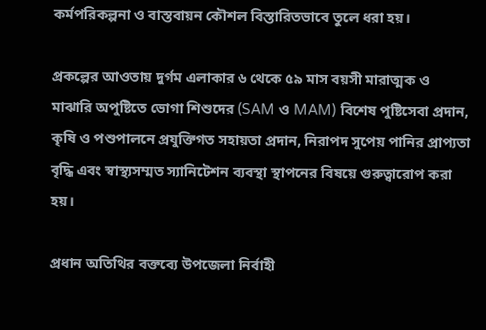কর্মপরিকল্পনা ও বাস্তবায়ন কৌশল বিস্তারিতভাবে তুলে ধরা হয়।

প্রকল্পের আওতায় দুর্গম এলাকার ৬ থেকে ৫৯ মাস বয়সী মারাত্মক ও মাঝারি অপুষ্টিতে ভোগা শিশুদের (SAM ও MAM) বিশেষ পুষ্টিসেবা প্রদান, কৃষি ও পশুপালনে প্রযুক্তিগত সহায়তা প্রদান, নিরাপদ সুপেয় পানির প্রাপ্যতা বৃদ্ধি এবং স্বাস্থ্যসম্মত স্যানিটেশন ব্যবস্থা স্থাপনের বিষয়ে গুরুত্বারোপ করা হয়।

প্রধান অতিথির বক্তব্যে উপজেলা নির্বাহী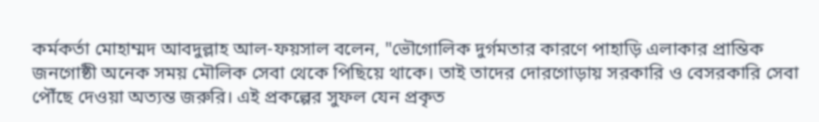কর্মকর্তা মোহাম্মদ আবদুল্লাহ আল-ফয়সাল বলেন, "ভৌগোলিক দুর্গমতার কারণে পাহাড়ি এলাকার প্রান্তিক জনগোষ্ঠী অনেক সময় মৌলিক সেবা থেকে পিছিয়ে থাকে। তাই তাদের দোরগোড়ায় সরকারি ও বেসরকারি সেবা পৌঁছে দেওয়া অত্যন্ত জরুরি। এই প্রকল্পের সুফল যেন প্রকৃত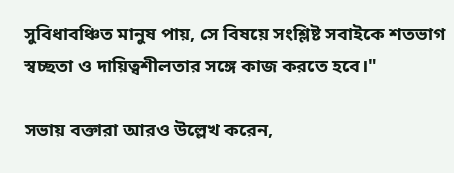সুবিধাবঞ্চিত মানুষ পায়, সে বিষয়ে সংশ্লিষ্ট সবাইকে শতভাগ স্বচ্ছতা ও দায়িত্বশীলতার সঙ্গে কাজ করতে হবে।"

সভায় বক্তারা আরও উল্লেখ করেন,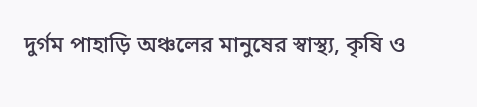দুর্গম পাহাড়ি অঞ্চলের মানুষের স্বাস্থ্য, কৃষি ও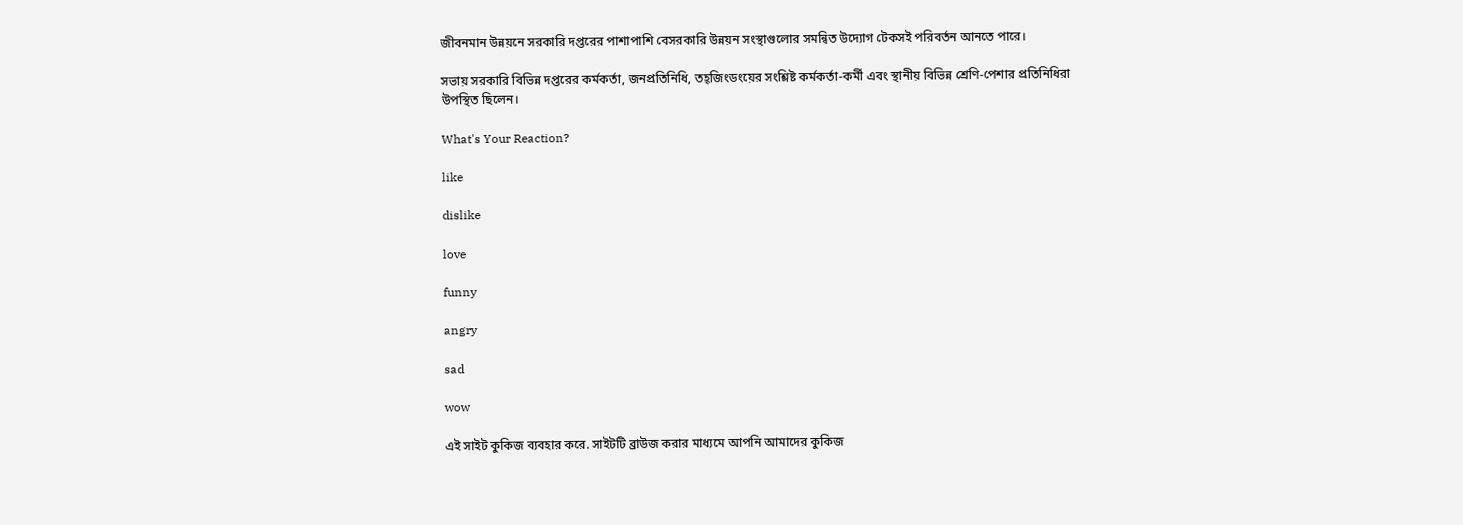জীবনমান উন্নয়নে সরকারি দপ্তরের পাশাপাশি বেসরকারি উন্নয়ন সংস্থাগুলোর সমন্বিত উদ্যোগ টেকসই পরিবর্তন আনতে পারে।

সভায় সরকারি বিভিন্ন দপ্তরের কর্মকর্তা, জনপ্রতিনিধি, তহ্জিংডংয়ের সংশ্লিষ্ট কর্মকর্তা-কর্মী এবং স্থানীয় বিভিন্ন শ্রেণি-পেশার প্রতিনিধিরা উপস্থিত ছিলেন।

What's Your Reaction?

like

dislike

love

funny

angry

sad

wow

এই সাইট কুকিজ ব্যবহার করে. সাইটটি ব্রাউজ করার মাধ্যমে আপনি আমাদের কুকিজ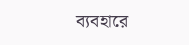ব্যবহারে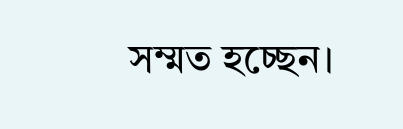সম্মত হচ্ছেন।